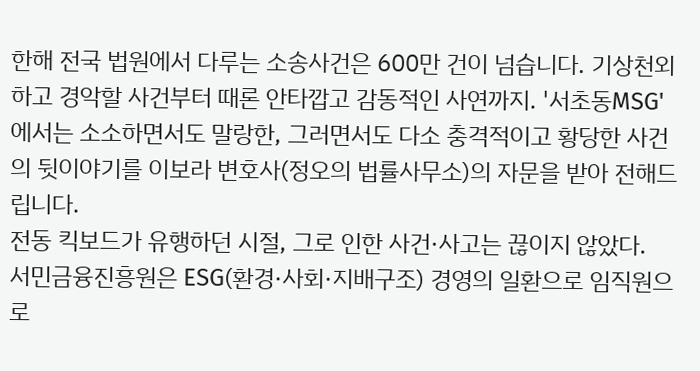한해 전국 법원에서 다루는 소송사건은 600만 건이 넘습니다. 기상천외하고 경악할 사건부터 때론 안타깝고 감동적인 사연까지. '서초동MSG'에서는 소소하면서도 말랑한, 그러면서도 다소 충격적이고 황당한 사건의 뒷이야기를 이보라 변호사(정오의 법률사무소)의 자문을 받아 전해드립니다.
전동 킥보드가 유행하던 시절, 그로 인한 사건·사고는 끊이지 않았다.
서민금융진흥원은 ESG(환경·사회·지배구조) 경영의 일환으로 임직원으로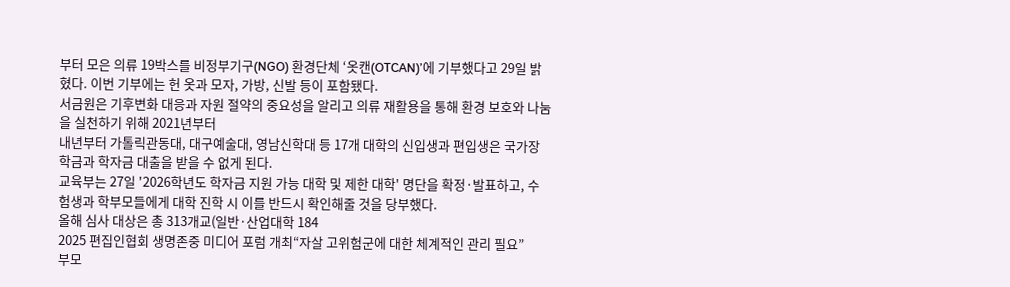부터 모은 의류 19박스를 비정부기구(NGO) 환경단체 ‘옷캔(OTCAN)’에 기부했다고 29일 밝혔다. 이번 기부에는 헌 옷과 모자, 가방, 신발 등이 포함됐다.
서금원은 기후변화 대응과 자원 절약의 중요성을 알리고 의류 재활용을 통해 환경 보호와 나눔을 실천하기 위해 2021년부터
내년부터 가톨릭관동대, 대구예술대, 영남신학대 등 17개 대학의 신입생과 편입생은 국가장학금과 학자금 대출을 받을 수 없게 된다.
교육부는 27일 '2026학년도 학자금 지원 가능 대학 및 제한 대학' 명단을 확정·발표하고, 수험생과 학부모들에게 대학 진학 시 이를 반드시 확인해줄 것을 당부했다.
올해 심사 대상은 총 313개교(일반·산업대학 184
2025 편집인협회 생명존중 미디어 포럼 개최“자살 고위험군에 대한 체계적인 관리 필요”
부모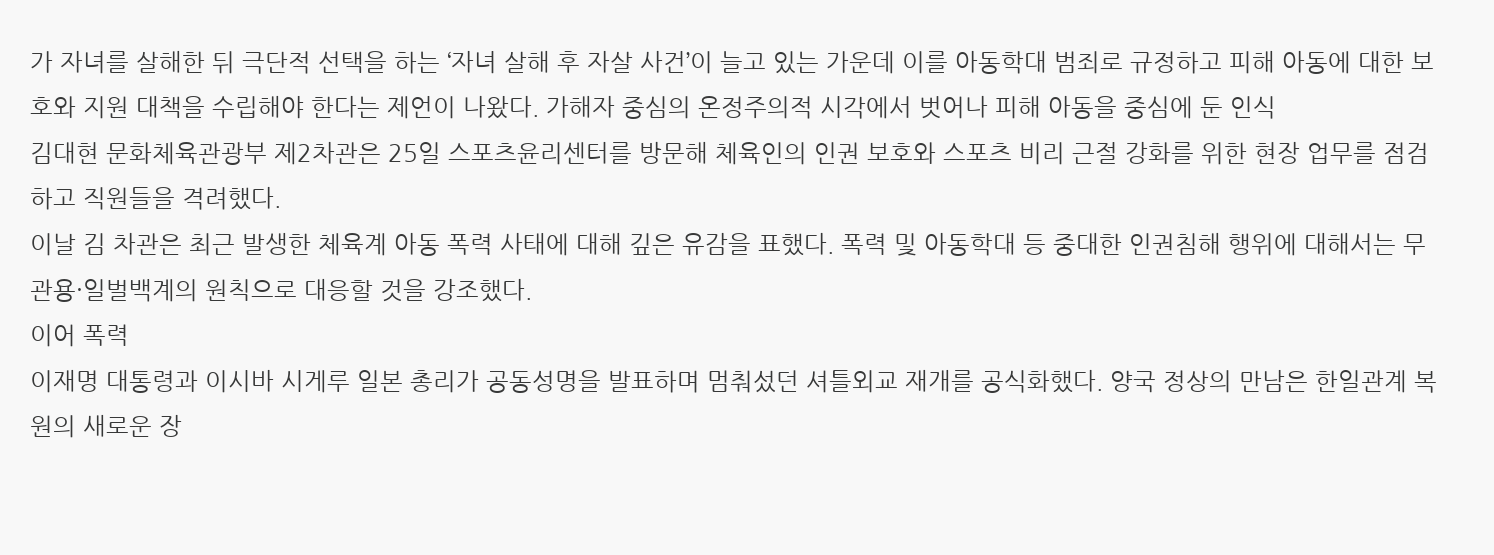가 자녀를 살해한 뒤 극단적 선택을 하는 ‘자녀 살해 후 자살 사건’이 늘고 있는 가운데 이를 아동학대 범죄로 규정하고 피해 아동에 대한 보호와 지원 대책을 수립해야 한다는 제언이 나왔다. 가해자 중심의 온정주의적 시각에서 벗어나 피해 아동을 중심에 둔 인식
김대현 문화체육관광부 제2차관은 25일 스포츠윤리센터를 방문해 체육인의 인권 보호와 스포츠 비리 근절 강화를 위한 현장 업무를 점검하고 직원들을 격려했다.
이날 김 차관은 최근 발생한 체육계 아동 폭력 사태에 대해 깊은 유감을 표했다. 폭력 및 아동학대 등 중대한 인권침해 행위에 대해서는 무관용·일벌백계의 원칙으로 대응할 것을 강조했다.
이어 폭력
이재명 대통령과 이시바 시게루 일본 총리가 공동성명을 발표하며 멈춰섰던 셔틀외교 재개를 공식화했다. 양국 정상의 만남은 한일관계 복원의 새로운 장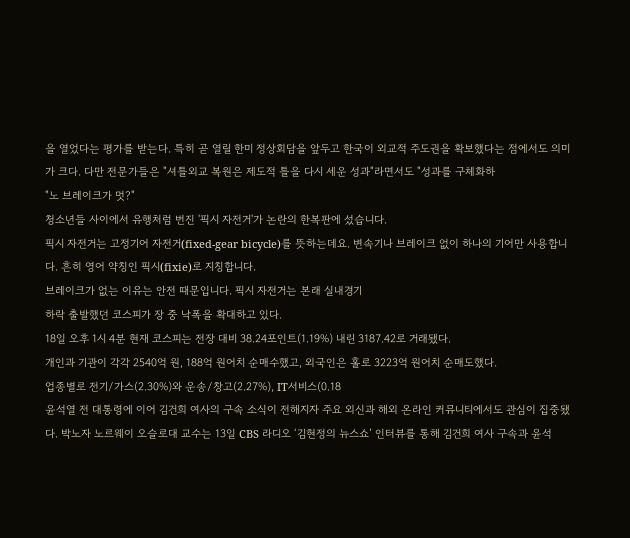을 열었다는 평가를 받는다. 특히 곧 열릴 한미 정상회담을 앞두고 한국이 외교적 주도권을 확보했다는 점에서도 의미가 크다. 다만 전문가들은 "셔틀외교 복원은 제도적 틀을 다시 세운 성과"라면서도 "성과를 구체화하
"노 브레이크가 멋?"
청소년들 사이에서 유행처럼 번진 '픽시 자전거'가 논란의 한복판에 섰습니다.
픽시 자전거는 고정기어 자전거(fixed-gear bicycle)를 뜻하는데요. 변속기나 브레이크 없이 하나의 기어만 사용합니다. 흔히 영어 약칭인 픽시(fixie)로 지칭합니다.
브레이크가 없는 이유는 안전 때문입니다. 픽시 자전거는 본래 실내경기
하락 출발했던 코스피가 장 중 낙폭을 확대하고 있다.
18일 오후 1시 4분 현재 코스피는 전장 대비 38.24포인트(1.19%) 내린 3187.42로 거래됐다.
개인과 기관이 각각 2540억 원, 188억 원어치 순매수했고, 외국인은 홀로 3223억 원어치 순매도했다.
업종별로 전기/가스(2.30%)와 운송/창고(2.27%), IT서비스(0.18
윤석열 전 대통령에 이어 김건희 여사의 구속 소식이 전해지자 주요 외신과 해외 온라인 커뮤니티에서도 관심이 집중됐다. 박노자 노르웨이 오슬로대 교수는 13일 CBS 라디오 ‘김현정의 뉴스쇼’ 인터뷰를 통해 김건희 여사 구속과 윤석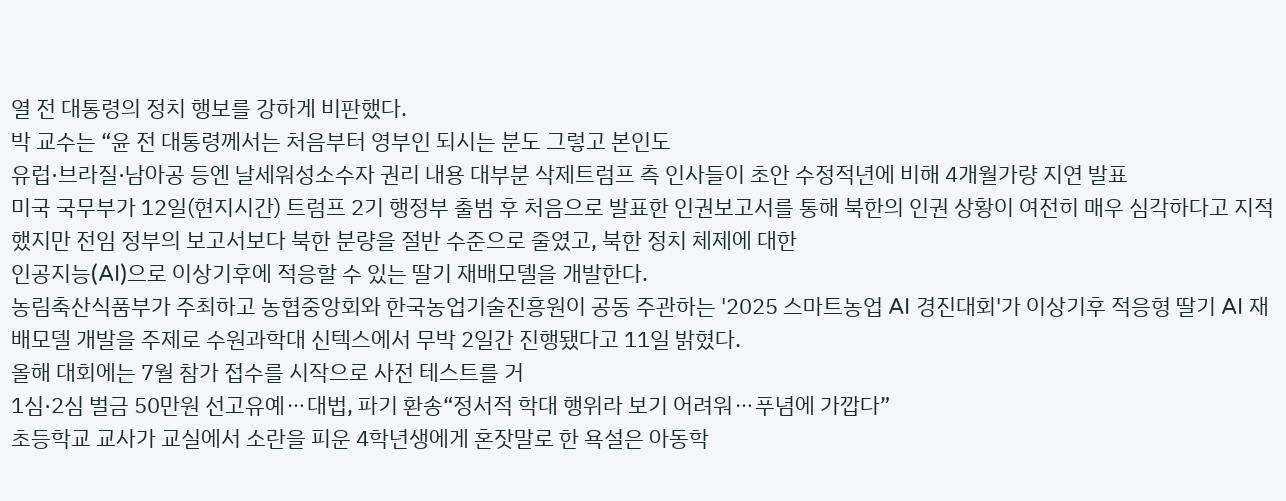열 전 대통령의 정치 행보를 강하게 비판했다.
박 교수는 “윤 전 대통령께서는 처음부터 영부인 되시는 분도 그렇고 본인도
유럽·브라질·남아공 등엔 날세워성소수자 권리 내용 대부분 삭제트럼프 측 인사들이 초안 수정적년에 비해 4개월가량 지연 발표
미국 국무부가 12일(현지시간) 트럼프 2기 행정부 출범 후 처음으로 발표한 인권보고서를 통해 북한의 인권 상황이 여전히 매우 심각하다고 지적했지만 전임 정부의 보고서보다 북한 분량을 절반 수준으로 줄였고, 북한 정치 체제에 대한
인공지능(AI)으로 이상기후에 적응할 수 있는 딸기 재배모델을 개발한다.
농림축산식품부가 주최하고 농협중앙회와 한국농업기술진흥원이 공동 주관하는 '2025 스마트농업 AI 경진대회'가 이상기후 적응형 딸기 AI 재배모델 개발을 주제로 수원과학대 신텍스에서 무박 2일간 진행됐다고 11일 밝혔다.
올해 대회에는 7월 참가 접수를 시작으로 사전 테스트를 거
1심·2심 벌금 50만원 선고유예⋯대법, 파기 환송“정서적 학대 행위라 보기 어려워⋯푸념에 가깝다”
초등학교 교사가 교실에서 소란을 피운 4학년생에게 혼잣말로 한 욕설은 아동학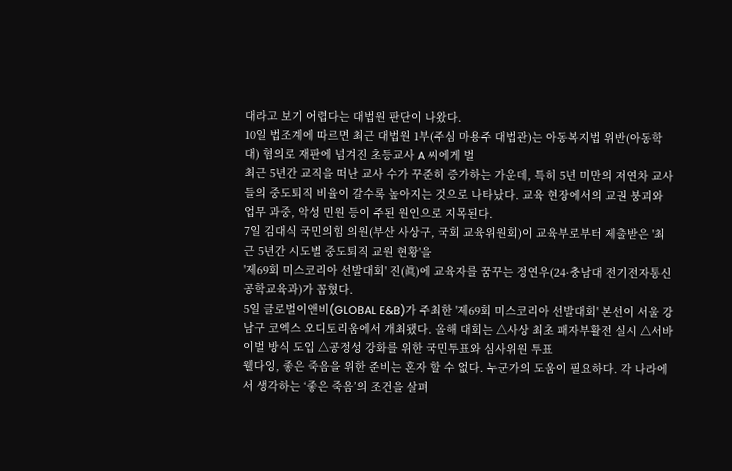대라고 보기 어렵다는 대법원 판단이 나왔다.
10일 법조계에 따르면 최근 대법원 1부(주심 마용주 대법관)는 아동복지법 위반(아동학대) 혐의로 재판에 넘겨진 초등교사 A 씨에게 벌
최근 5년간 교직을 떠난 교사 수가 꾸준히 증가하는 가운데, 특히 5년 미만의 저연차 교사들의 중도퇴직 비율이 갈수록 높아지는 것으로 나타났다. 교육 현장에서의 교권 붕괴와 업무 과중, 악성 민원 등이 주된 원인으로 지목된다.
7일 김대식 국민의힘 의원(부산 사상구, 국회 교육위원회)이 교육부로부터 제출받은 '최근 5년간 시도별 중도퇴직 교원 현황'을
'제69회 미스코리아 선발대회' 진(眞)에 교육자를 꿈꾸는 정연우(24·충남대 전기전자통신공학교육과)가 꼽혔다.
5일 글로벌이앤비(GLOBAL E&B)가 주최한 '제69회 미스코리아 선발대회' 본선이 서울 강남구 코엑스 오디토리움에서 개최됐다. 올해 대회는 △사상 최초 패자부활전 실시 △서바이벌 방식 도입 △공정성 강화를 위한 국민투표와 심사위원 투표
웰다잉, 좋은 죽음을 위한 준비는 혼자 할 수 없다. 누군가의 도움이 필요하다. 각 나라에서 생각하는 ‘좋은 죽음’의 조건을 살펴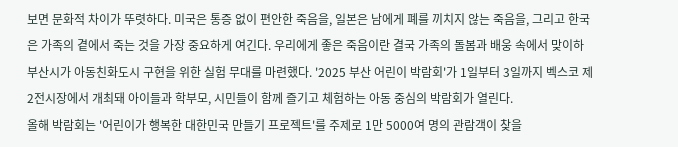보면 문화적 차이가 뚜렷하다. 미국은 통증 없이 편안한 죽음을, 일본은 남에게 폐를 끼치지 않는 죽음을, 그리고 한국은 가족의 곁에서 죽는 것을 가장 중요하게 여긴다. 우리에게 좋은 죽음이란 결국 가족의 돌봄과 배웅 속에서 맞이하
부산시가 아동친화도시 구현을 위한 실험 무대를 마련했다. '2025 부산 어린이 박람회'가 1일부터 3일까지 벡스코 제2전시장에서 개최돼 아이들과 학부모, 시민들이 함께 즐기고 체험하는 아동 중심의 박람회가 열린다.
올해 박람회는 '어린이가 행복한 대한민국 만들기 프로젝트'를 주제로 1만 5000여 명의 관람객이 찾을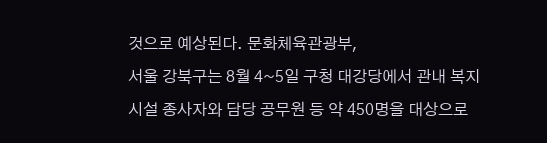것으로 예상된다. 문화체육관광부,
서울 강북구는 8월 4~5일 구청 대강당에서 관내 복지시설 종사자와 담당 공무원 등 약 450명을 대상으로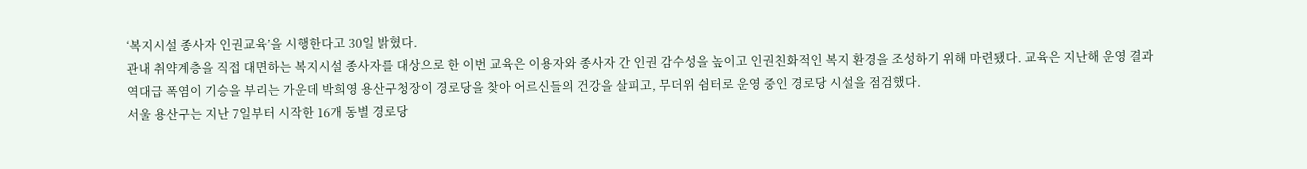‘복지시설 종사자 인권교육’을 시행한다고 30일 밝혔다.
관내 취약계층을 직접 대면하는 복지시설 종사자를 대상으로 한 이번 교육은 이용자와 종사자 간 인권 감수성을 높이고 인권친화적인 복지 환경을 조성하기 위해 마련됐다. 교육은 지난해 운영 결과
역대급 폭염이 기승을 부리는 가운데 박희영 용산구청장이 경로당을 찾아 어르신들의 건강을 살피고, 무더위 쉼터로 운영 중인 경로당 시설을 점검했다.
서울 용산구는 지난 7일부터 시작한 16개 동별 경로당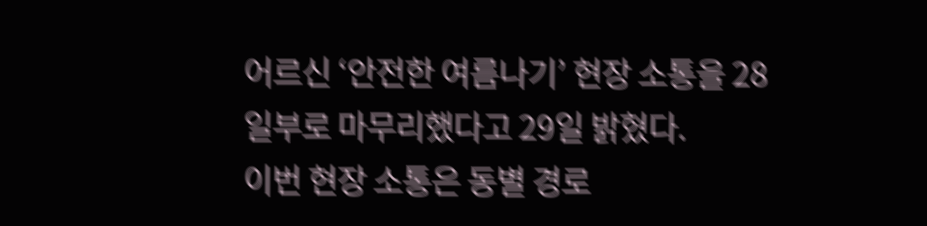어르신 ‘안전한 여름나기’ 현장 소통을 28일부로 마무리했다고 29일 밝혔다.
이번 현장 소통은 동별 경로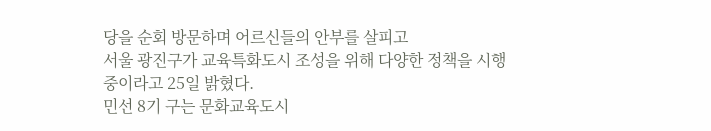당을 순회 방문하며 어르신들의 안부를 살피고
서울 광진구가 교육특화도시 조성을 위해 다양한 정책을 시행 중이라고 25일 밝혔다.
민선 8기 구는 문화교육도시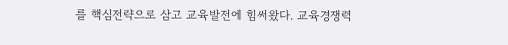를 핵심전략으로 삼고 교육발전에 힘써왔다. 교육경쟁력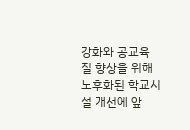강화와 공교육 질 향상을 위해 노후화된 학교시설 개선에 앞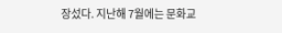장섰다. 지난해 7월에는 문화교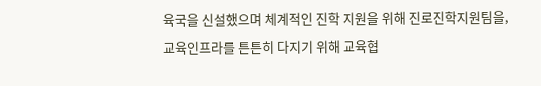육국을 신설했으며 체계적인 진학 지원을 위해 진로진학지원팀을, 교육인프라를 튼튼히 다지기 위해 교육협